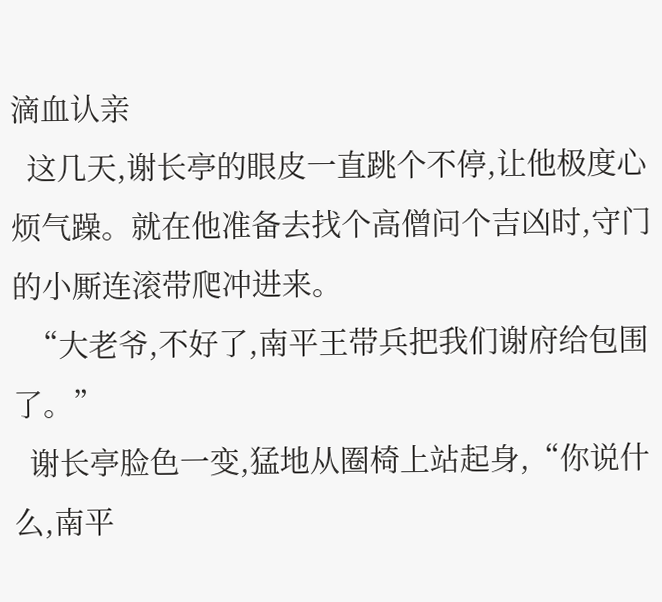滴血认亲
  这几天,谢长亭的眼皮一直跳个不停,让他极度心烦气躁。就在他准备去找个高僧问个吉凶时,守门的小厮连滚带爬冲进来。
  “大老爷,不好了,南平王带兵把我们谢府给包围了。”
  谢长亭脸色一变,猛地从圈椅上站起身,“你说什么,南平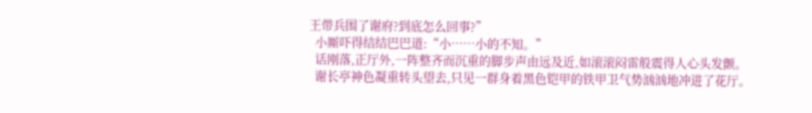王带兵围了谢府?到底怎么回事?”
  小厮吓得结结巴巴道:“小……小的不知。”
  话刚落,正厅外,一阵整齐而沉重的脚步声由远及近,如滚滚闷雷般震得人心头发颤。
  谢长亭神色凝重转头望去,只见一群身着黑色铠甲的铁甲卫气势汹汹地冲进了花厅。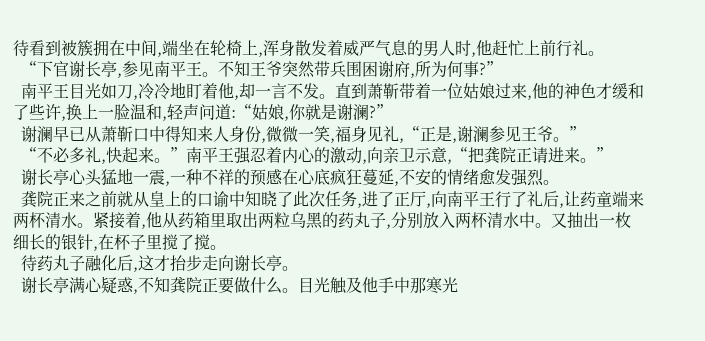待看到被簇拥在中间,端坐在轮椅上,浑身散发着威严气息的男人时,他赶忙上前行礼。
  “下官谢长亭,参见南平王。不知王爷突然带兵围困谢府,所为何事?”
  南平王目光如刀,冷冷地盯着他,却一言不发。直到萧靳带着一位姑娘过来,他的神色才缓和了些许,换上一脸温和,轻声问道:“姑娘,你就是谢澜?”
  谢澜早已从萧靳口中得知来人身份,微微一笑,福身见礼,“正是,谢澜参见王爷。”
  “不必多礼,快起来。”南平王强忍着内心的激动,向亲卫示意,“把龚院正请进来。”
  谢长亭心头猛地一震,一种不祥的预感在心底疯狂蔓延,不安的情绪愈发强烈。
  龚院正来之前就从皇上的口谕中知晓了此次任务,进了正厅,向南平王行了礼后,让药童端来两杯清水。紧接着,他从药箱里取出两粒乌黑的药丸子,分别放入两杯清水中。又抽出一枚细长的银针,在杯子里搅了搅。
  待药丸子融化后,这才抬步走向谢长亭。
  谢长亭满心疑惑,不知龚院正要做什么。目光触及他手中那寒光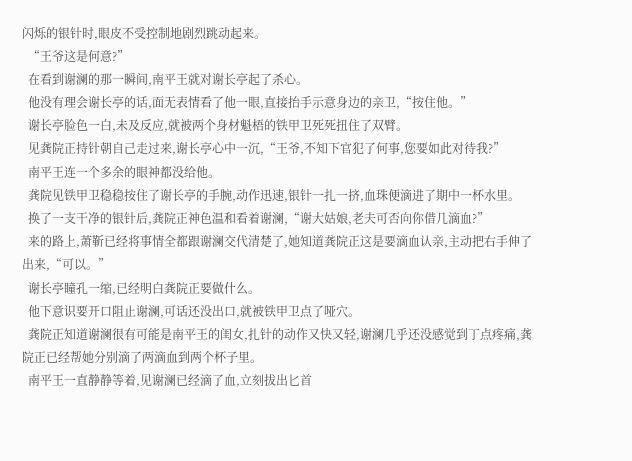闪烁的银针时,眼皮不受控制地剧烈跳动起来。
  “王爷这是何意?”
  在看到谢澜的那一瞬间,南平王就对谢长亭起了杀心。
  他没有理会谢长亭的话,面无表情看了他一眼,直接抬手示意身边的亲卫,“按住他。”
  谢长亭脸色一白,未及反应,就被两个身材魁梧的铁甲卫死死扭住了双臂。
  见龚院正持针朝自己走过来,谢长亭心中一沉,“王爷,不知下官犯了何事,您要如此对待我?”
  南平王连一个多余的眼神都没给他。
  龚院见铁甲卫稳稳按住了谢长亭的手腕,动作迅速,银针一扎一挤,血珠便滴进了期中一杯水里。
  换了一支干净的银针后,龚院正神色温和看着谢澜,“谢大姑娘,老夫可否向你借几滴血?”
  来的路上,萧靳已经将事情全都跟谢澜交代清楚了,她知道龚院正这是要滴血认亲,主动把右手伸了出来,“可以。”
  谢长亭瞳孔一缩,已经明白龚院正要做什么。
  他下意识要开口阻止谢澜,可话还没出口,就被铁甲卫点了哑穴。
  龚院正知道谢澜很有可能是南平王的闺女,扎针的动作又快又轻,谢澜几乎还没感觉到丁点疼痛,龚院正已经帮她分别滴了两滴血到两个杯子里。
  南平王一直静静等着,见谢澜已经滴了血,立刻拔出匕首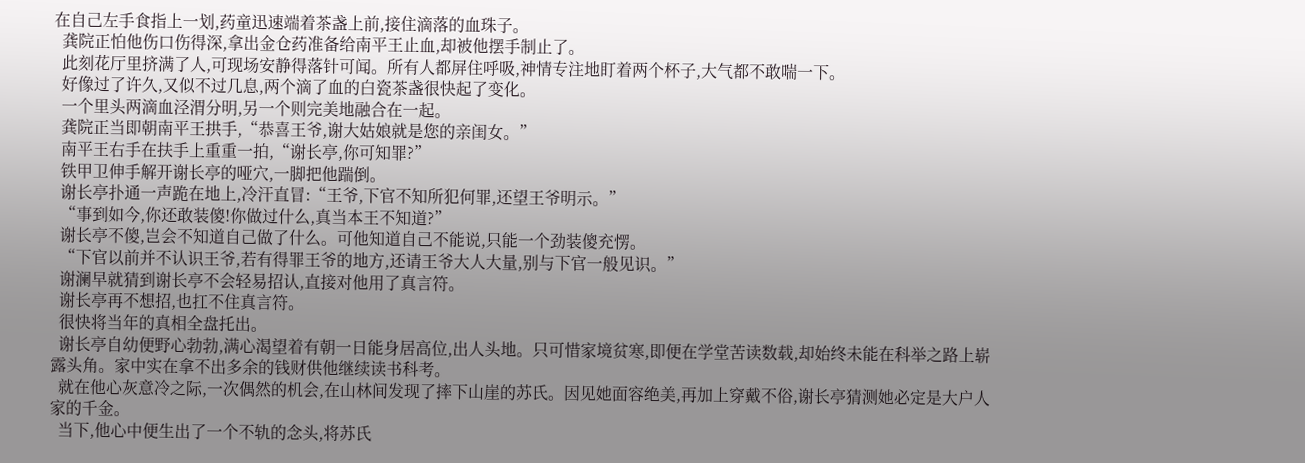在自己左手食指上一划,药童迅速端着茶盏上前,接住滴落的血珠子。
  龚院正怕他伤口伤得深,拿出金仓药准备给南平王止血,却被他摆手制止了。
  此刻花厅里挤满了人,可现场安静得落针可闻。所有人都屏住呼吸,神情专注地盯着两个杯子,大气都不敢喘一下。
  好像过了许久,又似不过几息,两个滴了血的白瓷茶盏很快起了变化。
  一个里头两滴血泾渭分明,另一个则完美地融合在一起。
  龚院正当即朝南平王拱手,“恭喜王爷,谢大姑娘就是您的亲闺女。”
  南平王右手在扶手上重重一拍,“谢长亭,你可知罪?”
  铁甲卫伸手解开谢长亭的哑穴,一脚把他踹倒。
  谢长亭扑通一声跪在地上,冷汗直冒:“王爷,下官不知所犯何罪,还望王爷明示。”
  “事到如今,你还敢装傻!你做过什么,真当本王不知道?”
  谢长亭不傻,岂会不知道自己做了什么。可他知道自己不能说,只能一个劲装傻充愣。
  “下官以前并不认识王爷,若有得罪王爷的地方,还请王爷大人大量,别与下官一般见识。”
  谢澜早就猜到谢长亭不会轻易招认,直接对他用了真言符。
  谢长亭再不想招,也扛不住真言符。
  很快将当年的真相全盘托出。
  谢长亭自幼便野心勃勃,满心渴望着有朝一日能身居高位,出人头地。只可惜家境贫寒,即便在学堂苦读数载,却始终未能在科举之路上崭露头角。家中实在拿不出多余的钱财供他继续读书科考。
  就在他心灰意冷之际,一次偶然的机会,在山林间发现了摔下山崖的苏氏。因见她面容绝美,再加上穿戴不俗,谢长亭猜测她必定是大户人家的千金。
  当下,他心中便生出了一个不轨的念头,将苏氏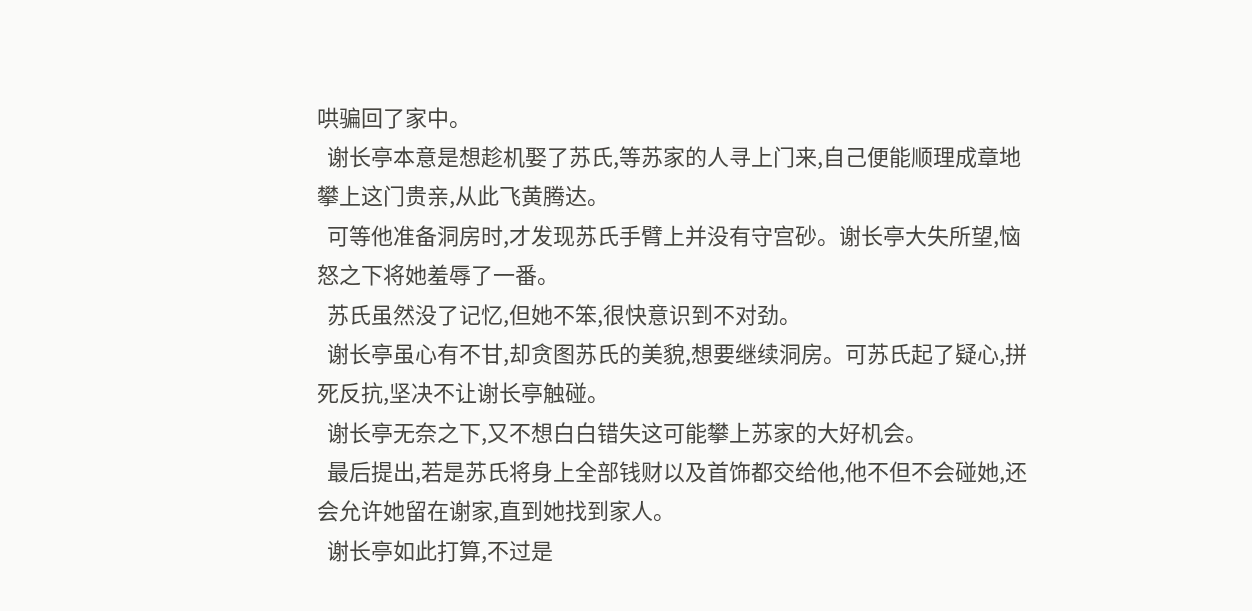哄骗回了家中。
  谢长亭本意是想趁机娶了苏氏,等苏家的人寻上门来,自己便能顺理成章地攀上这门贵亲,从此飞黄腾达。
  可等他准备洞房时,才发现苏氏手臂上并没有守宫砂。谢长亭大失所望,恼怒之下将她羞辱了一番。
  苏氏虽然没了记忆,但她不笨,很快意识到不对劲。
  谢长亭虽心有不甘,却贪图苏氏的美貌,想要继续洞房。可苏氏起了疑心,拼死反抗,坚决不让谢长亭触碰。
  谢长亭无奈之下,又不想白白错失这可能攀上苏家的大好机会。
  最后提出,若是苏氏将身上全部钱财以及首饰都交给他,他不但不会碰她,还会允许她留在谢家,直到她找到家人。
  谢长亭如此打算,不过是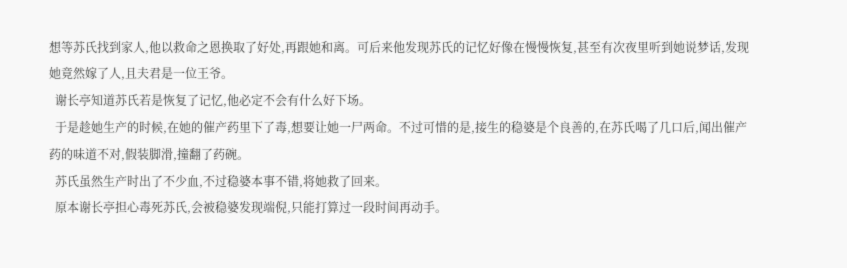想等苏氏找到家人,他以救命之恩换取了好处,再跟她和离。可后来他发现苏氏的记忆好像在慢慢恢复,甚至有次夜里听到她说梦话,发现她竟然嫁了人,且夫君是一位王爷。
  谢长亭知道苏氏若是恢复了记忆,他必定不会有什么好下场。
  于是趁她生产的时候,在她的催产药里下了毒,想要让她一尸两命。不过可惜的是,接生的稳婆是个良善的,在苏氏喝了几口后,闻出催产药的味道不对,假装脚滑,撞翻了药碗。
  苏氏虽然生产时出了不少血,不过稳婆本事不错,将她救了回来。
  原本谢长亭担心毒死苏氏,会被稳婆发现端倪,只能打算过一段时间再动手。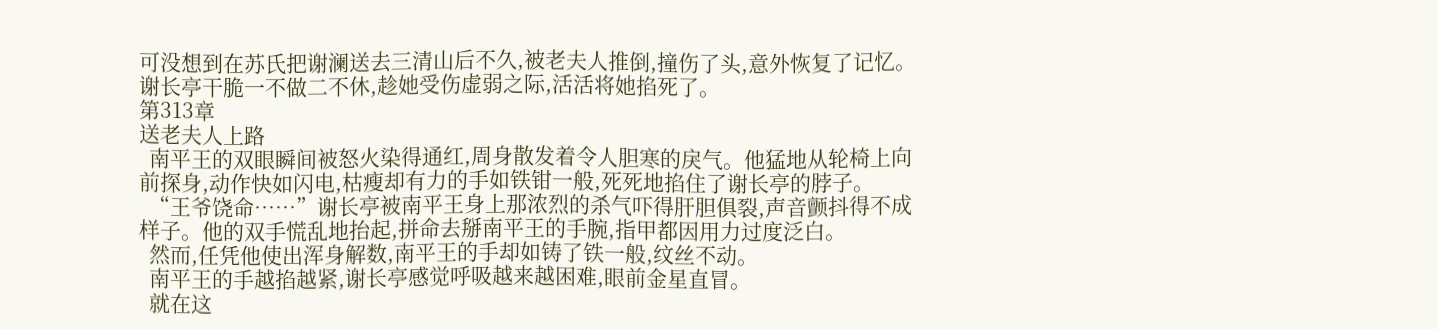可没想到在苏氏把谢澜送去三清山后不久,被老夫人推倒,撞伤了头,意外恢复了记忆。谢长亭干脆一不做二不休,趁她受伤虚弱之际,活活将她掐死了。
第313章
送老夫人上路
  南平王的双眼瞬间被怒火染得通红,周身散发着令人胆寒的戾气。他猛地从轮椅上向前探身,动作快如闪电,枯瘦却有力的手如铁钳一般,死死地掐住了谢长亭的脖子。
  “王爷饶命……”谢长亭被南平王身上那浓烈的杀气吓得肝胆俱裂,声音颤抖得不成样子。他的双手慌乱地抬起,拼命去掰南平王的手腕,指甲都因用力过度泛白。
  然而,任凭他使出浑身解数,南平王的手却如铸了铁一般,纹丝不动。
  南平王的手越掐越紧,谢长亭感觉呼吸越来越困难,眼前金星直冒。
  就在这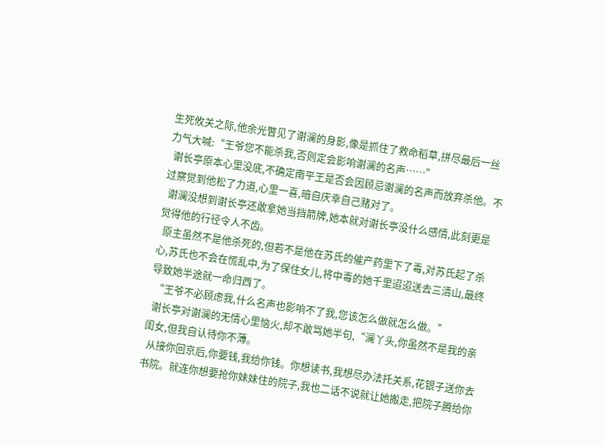生死攸关之际,他余光瞥见了谢澜的身影,像是抓住了救命稻草,拼尽最后一丝力气大喊:“王爷您不能杀我,否则定会影响谢澜的名声……”
  谢长亭原本心里没底,不确定南平王是否会因顾忌谢澜的名声而放弃杀他。不过察觉到他松了力道,心里一喜,暗自庆幸自己赌对了。
  谢澜没想到谢长亭还敢拿她当挡箭牌,她本就对谢长亭没什么感情,此刻更是觉得他的行径令人不齿。
  原主虽然不是他杀死的,但若不是他在苏氏的催产药里下了毒,对苏氏起了杀心,苏氏也不会在慌乱中,为了保住女儿,将中毒的她千里迢迢送去三清山,最终导致她半途就一命归西了。
  “王爷不必顾虑我,什么名声也影响不了我,您该怎么做就怎么做。”
  谢长亭对谢澜的无情心里恼火,却不敢骂她半句,“澜丫头,你虽然不是我的亲闺女,但我自认待你不薄。
  从接你回京后,你要钱,我给你钱。你想读书,我想尽办法托关系,花银子送你去书院。就连你想要抢你妹妹住的院子,我也二话不说就让她搬走,把院子腾给你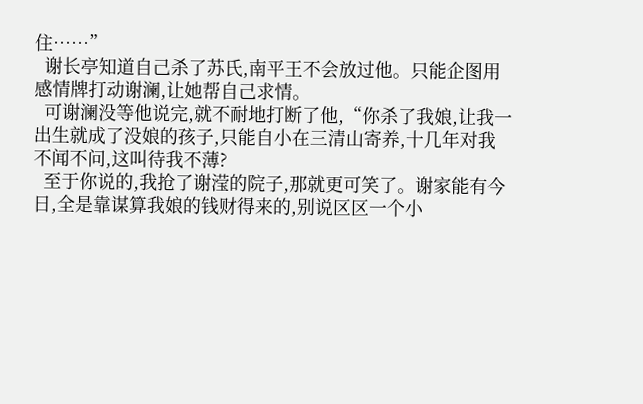住……”
  谢长亭知道自己杀了苏氏,南平王不会放过他。只能企图用感情牌打动谢澜,让她帮自己求情。
  可谢澜没等他说完,就不耐地打断了他,“你杀了我娘,让我一出生就成了没娘的孩子,只能自小在三清山寄养,十几年对我不闻不问,这叫待我不薄?
  至于你说的,我抢了谢滢的院子,那就更可笑了。谢家能有今日,全是靠谋算我娘的钱财得来的,别说区区一个小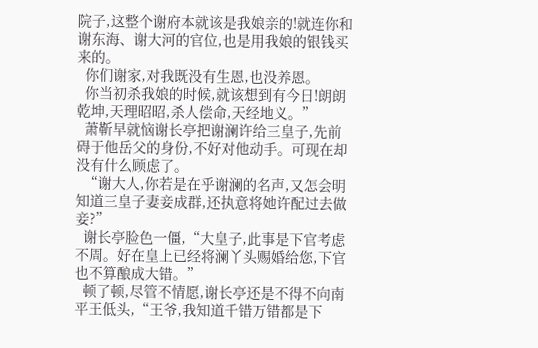院子,这整个谢府本就该是我娘亲的!就连你和谢东海、谢大河的官位,也是用我娘的银钱买来的。
  你们谢家,对我既没有生恩,也没养恩。
  你当初杀我娘的时候,就该想到有今日!朗朗乾坤,天理昭昭,杀人偿命,天经地义。”
  萧靳早就恼谢长亭把谢澜许给三皇子,先前碍于他岳父的身份,不好对他动手。可现在却没有什么顾虑了。
  “谢大人,你若是在乎谢澜的名声,又怎会明知道三皇子妻妾成群,还执意将她许配过去做妾?”
  谢长亭脸色一僵,“大皇子,此事是下官考虑不周。好在皇上已经将澜丫头赐婚给您,下官也不算酿成大错。”
  顿了顿,尽管不情愿,谢长亭还是不得不向南平王低头,“王爷,我知道千错万错都是下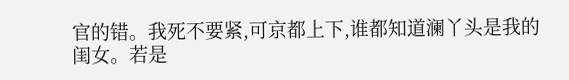官的错。我死不要紧,可京都上下,谁都知道澜丫头是我的闺女。若是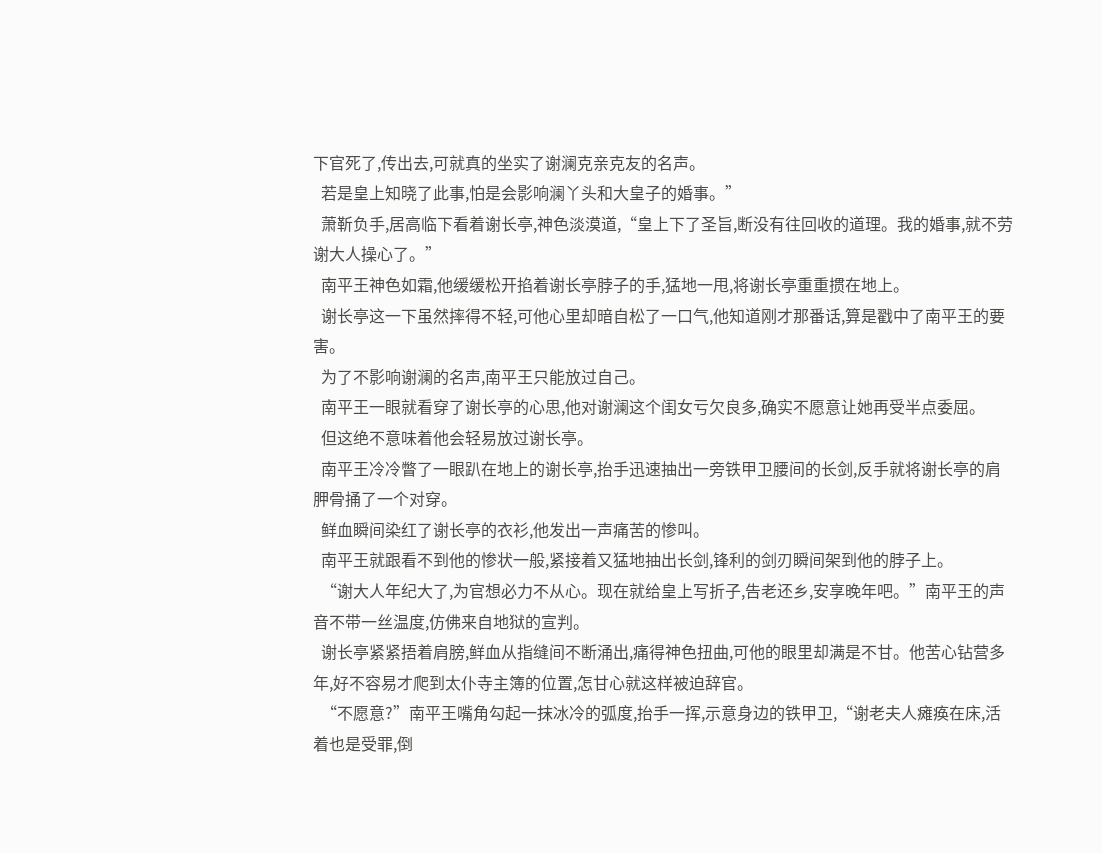下官死了,传出去,可就真的坐实了谢澜克亲克友的名声。
  若是皇上知晓了此事,怕是会影响澜丫头和大皇子的婚事。”
  萧靳负手,居高临下看着谢长亭,神色淡漠道,“皇上下了圣旨,断没有往回收的道理。我的婚事,就不劳谢大人操心了。”
  南平王神色如霜,他缓缓松开掐着谢长亭脖子的手,猛地一甩,将谢长亭重重掼在地上。
  谢长亭这一下虽然摔得不轻,可他心里却暗自松了一口气,他知道刚才那番话,算是戳中了南平王的要害。
  为了不影响谢澜的名声,南平王只能放过自己。
  南平王一眼就看穿了谢长亭的心思,他对谢澜这个闺女亏欠良多,确实不愿意让她再受半点委屈。
  但这绝不意味着他会轻易放过谢长亭。
  南平王冷冷瞥了一眼趴在地上的谢长亭,抬手迅速抽出一旁铁甲卫腰间的长剑,反手就将谢长亭的肩胛骨捅了一个对穿。
  鲜血瞬间染红了谢长亭的衣衫,他发出一声痛苦的惨叫。
  南平王就跟看不到他的惨状一般,紧接着又猛地抽出长剑,锋利的剑刃瞬间架到他的脖子上。
  “谢大人年纪大了,为官想必力不从心。现在就给皇上写折子,告老还乡,安享晚年吧。”南平王的声音不带一丝温度,仿佛来自地狱的宣判。
  谢长亭紧紧捂着肩膀,鲜血从指缝间不断涌出,痛得神色扭曲,可他的眼里却满是不甘。他苦心钻营多年,好不容易才爬到太仆寺主簿的位置,怎甘心就这样被迫辞官。
  “不愿意?”南平王嘴角勾起一抹冰冷的弧度,抬手一挥,示意身边的铁甲卫,“谢老夫人瘫痪在床,活着也是受罪,倒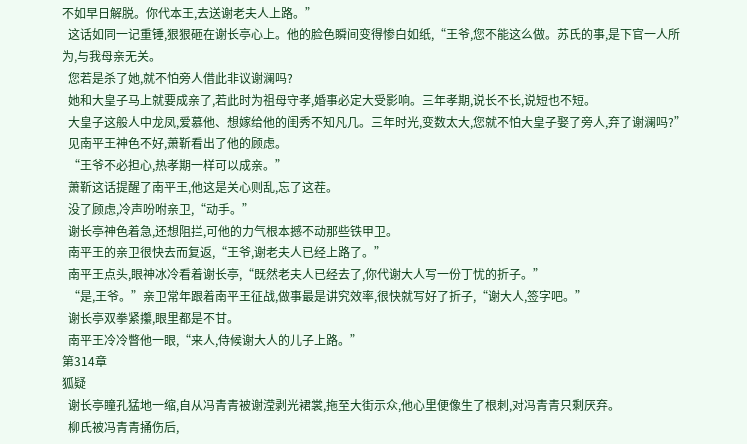不如早日解脱。你代本王,去送谢老夫人上路。”
  这话如同一记重锤,狠狠砸在谢长亭心上。他的脸色瞬间变得惨白如纸,“王爷,您不能这么做。苏氏的事,是下官一人所为,与我母亲无关。
  您若是杀了她,就不怕旁人借此非议谢澜吗?
  她和大皇子马上就要成亲了,若此时为祖母守孝,婚事必定大受影响。三年孝期,说长不长,说短也不短。
  大皇子这般人中龙凤,爱慕他、想嫁给他的闺秀不知凡几。三年时光,变数太大,您就不怕大皇子娶了旁人,弃了谢澜吗?”
  见南平王神色不好,萧靳看出了他的顾虑。
  “王爷不必担心,热孝期一样可以成亲。”
  萧靳这话提醒了南平王,他这是关心则乱,忘了这茬。
  没了顾虑,冷声吩咐亲卫,“动手。”
  谢长亭神色着急,还想阻拦,可他的力气根本撼不动那些铁甲卫。
  南平王的亲卫很快去而复返,“王爷,谢老夫人已经上路了。”
  南平王点头,眼神冰冷看着谢长亭,“既然老夫人已经去了,你代谢大人写一份丁忧的折子。”
  “是,王爷。”亲卫常年跟着南平王征战,做事最是讲究效率,很快就写好了折子,“谢大人,签字吧。”
  谢长亭双拳紧攥,眼里都是不甘。
  南平王冷冷瞥他一眼,“来人,侍候谢大人的儿子上路。”
第314章
狐疑
  谢长亭瞳孔猛地一缩,自从冯青青被谢滢剥光裙裳,拖至大街示众,他心里便像生了根刺,对冯青青只剩厌弃。
  柳氏被冯青青捅伤后,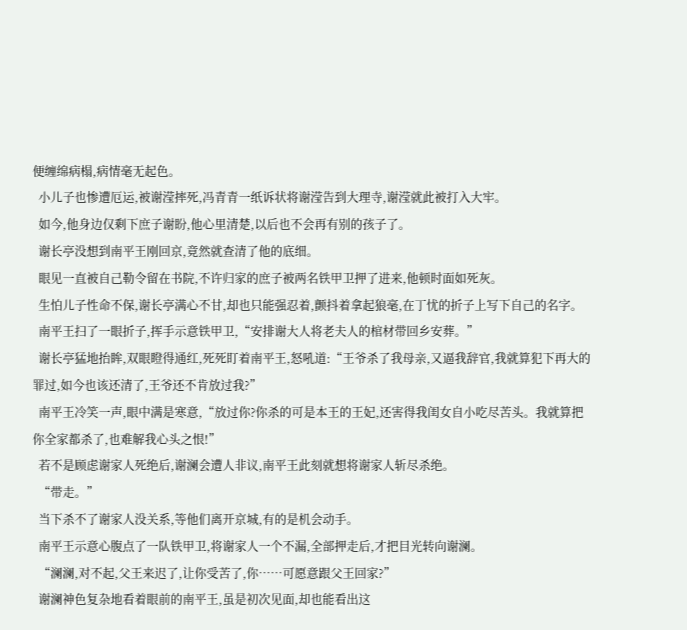便缠绵病榻,病情毫无起色。
  小儿子也惨遭厄运,被谢滢摔死,冯青青一纸诉状将谢滢告到大理寺,谢滢就此被打入大牢。
  如今,他身边仅剩下庶子谢盼,他心里清楚,以后也不会再有别的孩子了。
  谢长亭没想到南平王刚回京,竟然就查清了他的底细。
  眼见一直被自己勒令留在书院,不许归家的庶子被两名铁甲卫押了进来,他顿时面如死灰。
  生怕儿子性命不保,谢长亭满心不甘,却也只能强忍着,颤抖着拿起狼毫,在丁忧的折子上写下自己的名字。
  南平王扫了一眼折子,挥手示意铁甲卫,“安排谢大人将老夫人的棺材带回乡安葬。”
  谢长亭猛地抬眸,双眼瞪得通红,死死盯着南平王,怒吼道:“王爷杀了我母亲,又逼我辞官,我就算犯下再大的罪过,如今也该还清了,王爷还不肯放过我?”
  南平王冷笑一声,眼中满是寒意,“放过你?你杀的可是本王的王妃,还害得我闺女自小吃尽苦头。我就算把你全家都杀了,也难解我心头之恨!”
  若不是顾虑谢家人死绝后,谢澜会遭人非议,南平王此刻就想将谢家人斩尽杀绝。
  “带走。”
  当下杀不了谢家人没关系,等他们离开京城,有的是机会动手。
  南平王示意心腹点了一队铁甲卫,将谢家人一个不漏,全部押走后,才把目光转向谢澜。
  “澜澜,对不起,父王来迟了,让你受苦了,你……可愿意跟父王回家?”
  谢澜神色复杂地看着眼前的南平王,虽是初次见面,却也能看出这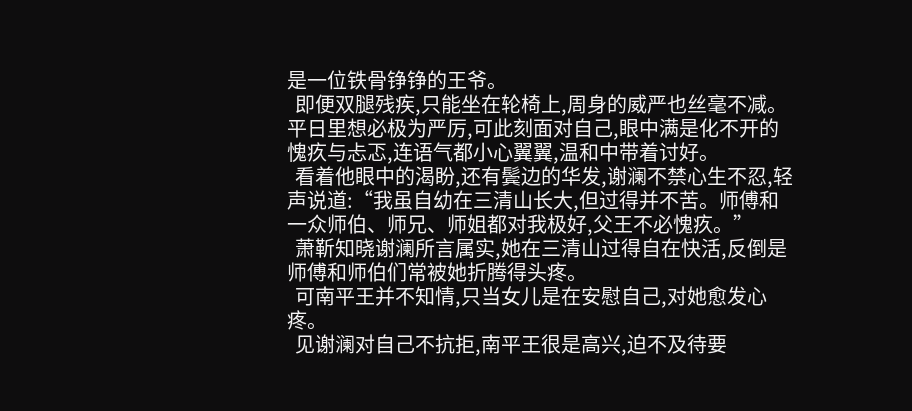是一位铁骨铮铮的王爷。
  即便双腿残疾,只能坐在轮椅上,周身的威严也丝毫不减。平日里想必极为严厉,可此刻面对自己,眼中满是化不开的愧疚与忐忑,连语气都小心翼翼,温和中带着讨好。
  看着他眼中的渴盼,还有鬓边的华发,谢澜不禁心生不忍,轻声说道:“我虽自幼在三清山长大,但过得并不苦。师傅和一众师伯、师兄、师姐都对我极好,父王不必愧疚。”
  萧靳知晓谢澜所言属实,她在三清山过得自在快活,反倒是师傅和师伯们常被她折腾得头疼。
  可南平王并不知情,只当女儿是在安慰自己,对她愈发心疼。
  见谢澜对自己不抗拒,南平王很是高兴,迫不及待要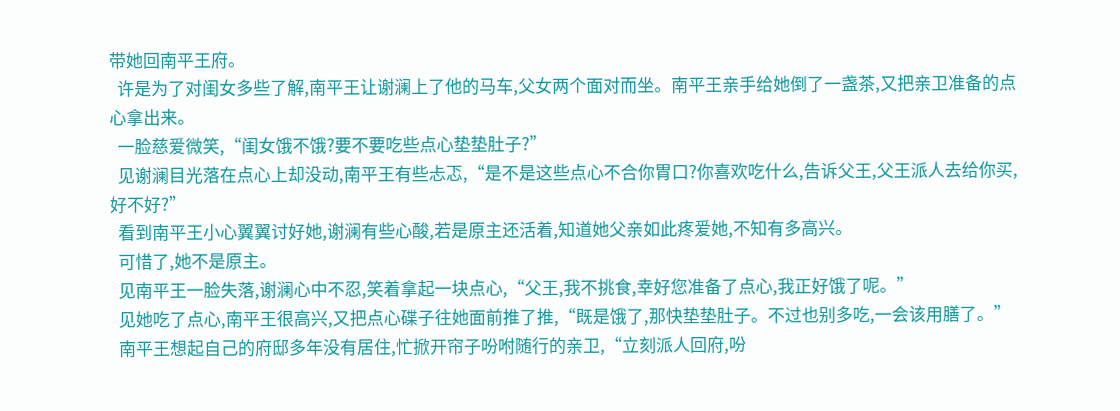带她回南平王府。
  许是为了对闺女多些了解,南平王让谢澜上了他的马车,父女两个面对而坐。南平王亲手给她倒了一盏茶,又把亲卫准备的点心拿出来。
  一脸慈爱微笑,“闺女饿不饿?要不要吃些点心垫垫肚子?”
  见谢澜目光落在点心上却没动,南平王有些忐忑,“是不是这些点心不合你胃口?你喜欢吃什么,告诉父王,父王派人去给你买,好不好?”
  看到南平王小心翼翼讨好她,谢澜有些心酸,若是原主还活着,知道她父亲如此疼爱她,不知有多高兴。
  可惜了,她不是原主。
  见南平王一脸失落,谢澜心中不忍,笑着拿起一块点心,“父王,我不挑食,幸好您准备了点心,我正好饿了呢。”
  见她吃了点心,南平王很高兴,又把点心碟子往她面前推了推,“既是饿了,那快垫垫肚子。不过也别多吃,一会该用膳了。”
  南平王想起自己的府邸多年没有居住,忙掀开帘子吩咐随行的亲卫,“立刻派人回府,吩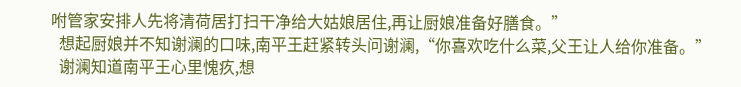咐管家安排人先将清荷居打扫干净给大姑娘居住,再让厨娘准备好膳食。”
  想起厨娘并不知谢澜的口味,南平王赶紧转头问谢澜,“你喜欢吃什么菜,父王让人给你准备。”
  谢澜知道南平王心里愧疚,想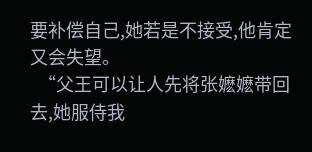要补偿自己,她若是不接受,他肯定又会失望。
  “父王可以让人先将张嬷嬷带回去,她服侍我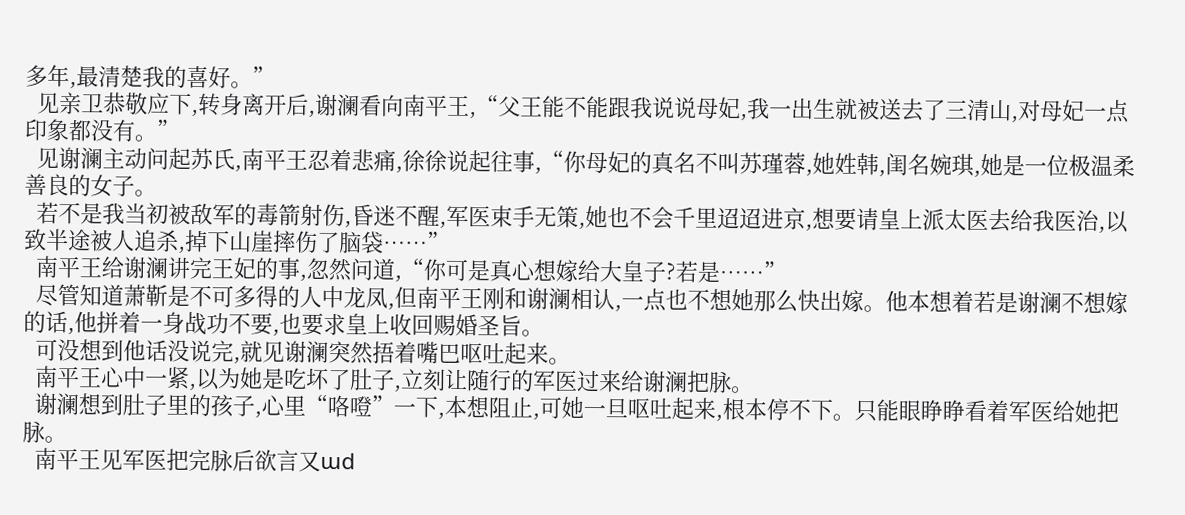多年,最清楚我的喜好。”
  见亲卫恭敬应下,转身离开后,谢澜看向南平王,“父王能不能跟我说说母妃,我一出生就被送去了三清山,对母妃一点印象都没有。”
  见谢澜主动问起苏氏,南平王忍着悲痛,徐徐说起往事,“你母妃的真名不叫苏瑾蓉,她姓韩,闺名婉琪,她是一位极温柔善良的女子。
  若不是我当初被敌军的毒箭射伤,昏迷不醒,军医束手无策,她也不会千里迢迢进京,想要请皇上派太医去给我医治,以致半途被人追杀,掉下山崖摔伤了脑袋……”
  南平王给谢澜讲完王妃的事,忽然问道,“你可是真心想嫁给大皇子?若是……”
  尽管知道萧靳是不可多得的人中龙凤,但南平王刚和谢澜相认,一点也不想她那么快出嫁。他本想着若是谢澜不想嫁的话,他拼着一身战功不要,也要求皇上收回赐婚圣旨。
  可没想到他话没说完,就见谢澜突然捂着嘴巴呕吐起来。
  南平王心中一紧,以为她是吃坏了肚子,立刻让随行的军医过来给谢澜把脉。
  谢澜想到肚子里的孩子,心里“咯噔”一下,本想阻止,可她一旦呕吐起来,根本停不下。只能眼睁睁看着军医给她把脉。
  南平王见军医把完脉后欲言又ɯd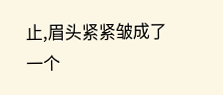止,眉头紧紧皱成了一个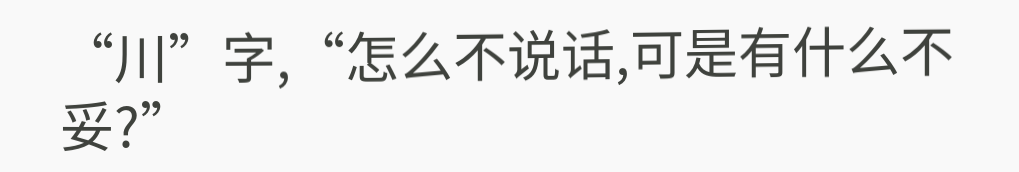“川”字,“怎么不说话,可是有什么不妥?”